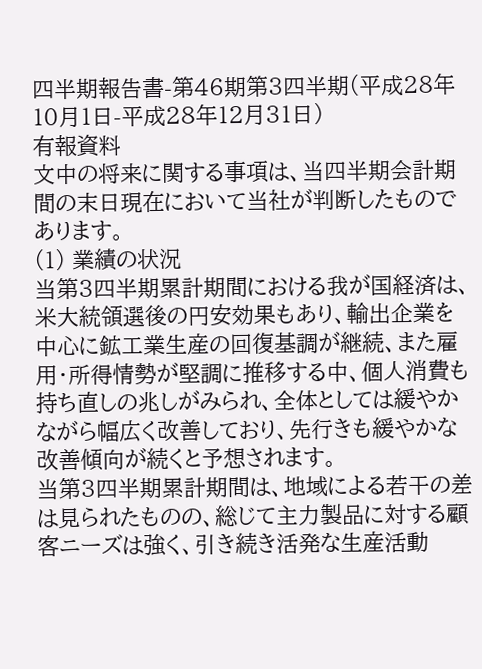四半期報告書-第46期第3四半期(平成28年10月1日-平成28年12月31日)
有報資料
文中の将来に関する事項は、当四半期会計期間の末日現在において当社が判断したものであります。
(1) 業績の状況
当第3四半期累計期間における我が国経済は、米大統領選後の円安効果もあり、輸出企業を中心に鉱工業生産の回復基調が継続、また雇用・所得情勢が堅調に推移する中、個人消費も持ち直しの兆しがみられ、全体としては緩やかながら幅広く改善しており、先行きも緩やかな改善傾向が続くと予想されます。
当第3四半期累計期間は、地域による若干の差は見られたものの、総じて主力製品に対する顧客ニーズは強く、引き続き活発な生産活動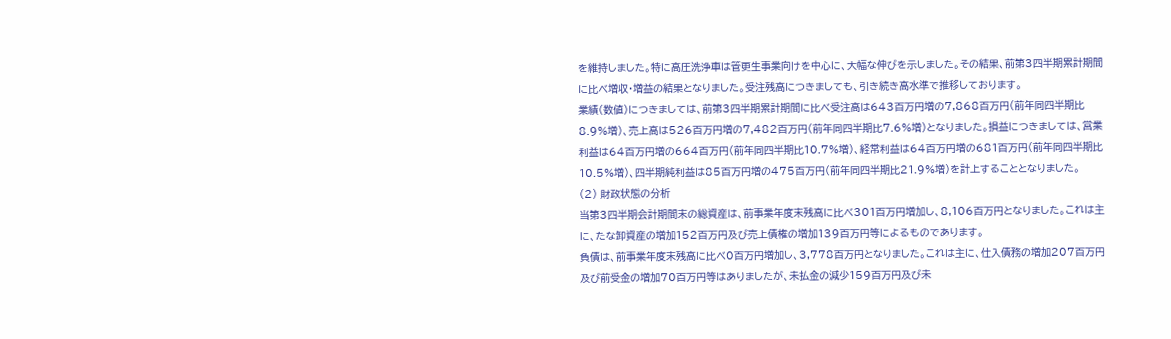を維持しました。特に高圧洗浄車は管更生事業向けを中心に、大幅な伸びを示しました。その結果、前第3四半期累計期間に比べ増収・増益の結果となりました。受注残高につきましても、引き続き高水準で推移しております。
業績(数値)につきましては、前第3四半期累計期間に比べ受注高は643百万円増の7,868百万円(前年同四半期比8.9%増)、売上高は526百万円増の7,482百万円(前年同四半期比7.6%増)となりました。損益につきましては、営業利益は64百万円増の664百万円(前年同四半期比10.7%増)、経常利益は64百万円増の681百万円(前年同四半期比10.5%増)、四半期純利益は85百万円増の475百万円(前年同四半期比21.9%増)を計上することとなりました。
(2) 財政状態の分析
当第3四半期会計期間末の総資産は、前事業年度末残高に比べ301百万円増加し、8,106百万円となりました。これは主に、たな卸資産の増加152百万円及び売上債権の増加139百万円等によるものであります。
負債は、前事業年度末残高に比べ0百万円増加し、3,778百万円となりました。これは主に、仕入債務の増加207百万円及び前受金の増加70百万円等はありましたが、未払金の減少159百万円及び未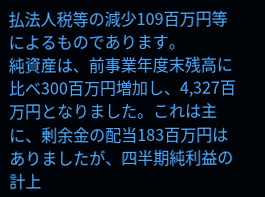払法人税等の減少109百万円等によるものであります。
純資産は、前事業年度末残高に比べ300百万円増加し、4,327百万円となりました。これは主に、剰余金の配当183百万円はありましたが、四半期純利益の計上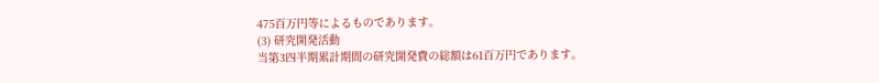475百万円等によるものであります。
(3) 研究開発活動
当第3四半期累計期間の研究開発費の総額は61百万円であります。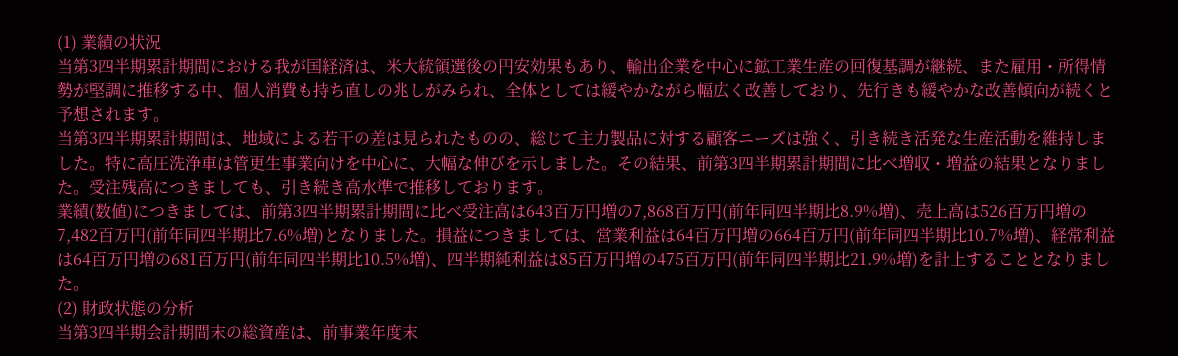(1) 業績の状況
当第3四半期累計期間における我が国経済は、米大統領選後の円安効果もあり、輸出企業を中心に鉱工業生産の回復基調が継続、また雇用・所得情勢が堅調に推移する中、個人消費も持ち直しの兆しがみられ、全体としては緩やかながら幅広く改善しており、先行きも緩やかな改善傾向が続くと予想されます。
当第3四半期累計期間は、地域による若干の差は見られたものの、総じて主力製品に対する顧客ニーズは強く、引き続き活発な生産活動を維持しました。特に高圧洗浄車は管更生事業向けを中心に、大幅な伸びを示しました。その結果、前第3四半期累計期間に比べ増収・増益の結果となりました。受注残高につきましても、引き続き高水準で推移しております。
業績(数値)につきましては、前第3四半期累計期間に比べ受注高は643百万円増の7,868百万円(前年同四半期比8.9%増)、売上高は526百万円増の7,482百万円(前年同四半期比7.6%増)となりました。損益につきましては、営業利益は64百万円増の664百万円(前年同四半期比10.7%増)、経常利益は64百万円増の681百万円(前年同四半期比10.5%増)、四半期純利益は85百万円増の475百万円(前年同四半期比21.9%増)を計上することとなりました。
(2) 財政状態の分析
当第3四半期会計期間末の総資産は、前事業年度末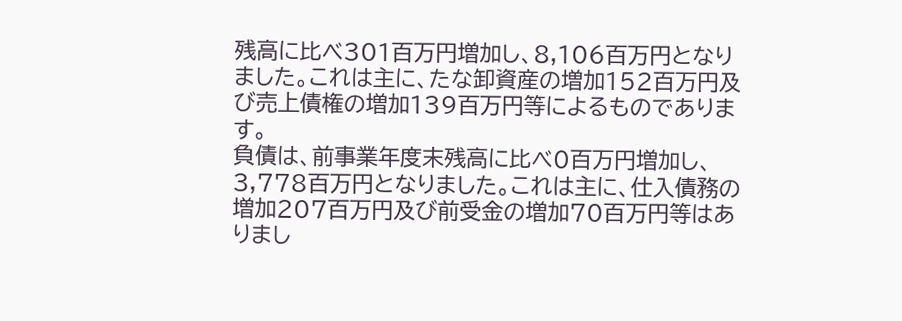残高に比べ301百万円増加し、8,106百万円となりました。これは主に、たな卸資産の増加152百万円及び売上債権の増加139百万円等によるものであります。
負債は、前事業年度末残高に比べ0百万円増加し、3,778百万円となりました。これは主に、仕入債務の増加207百万円及び前受金の増加70百万円等はありまし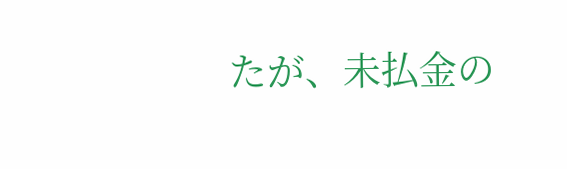たが、未払金の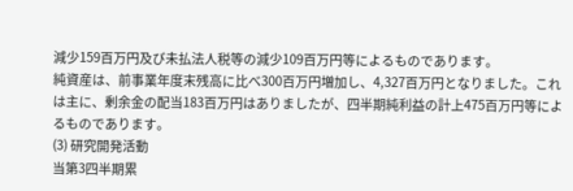減少159百万円及び未払法人税等の減少109百万円等によるものであります。
純資産は、前事業年度末残高に比べ300百万円増加し、4,327百万円となりました。これは主に、剰余金の配当183百万円はありましたが、四半期純利益の計上475百万円等によるものであります。
(3) 研究開発活動
当第3四半期累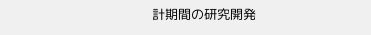計期間の研究開発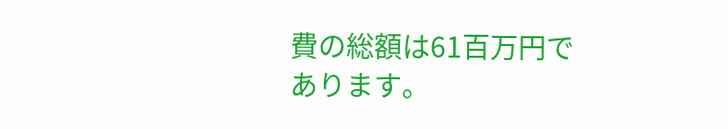費の総額は61百万円であります。